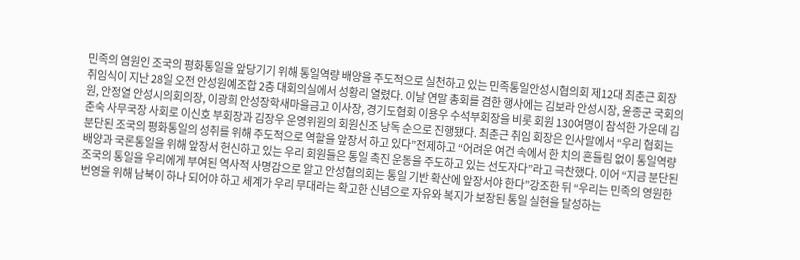민족의 염원인 조국의 평화통일을 앞당기기 위해 통일역량 배양을 주도적으로 실천하고 있는 민족통일안성시협의회 제12대 최춘근 회장 취임식이 지난 28일 오전 안성원예조합 2층 대회의실에서 성황리 열렸다. 이날 연말 총회를 겸한 행사에는 김보라 안성시장, 윤종군 국회의원, 안정열 안성시의회의장, 이광희 안성장학새마을금고 이사장, 경기도협회 이용우 수석부회장을 비롯 회원 130여명이 참석한 가운데 김춘숙 사무국장 사회로 이신호 부회장과 김장우 운영위원의 회원신조 낭독 순으로 진행됐다. 최춘근 취임 회장은 인사말에서 “우리 협회는 분단된 조국의 평화통일의 성취를 위해 주도적으로 역할을 앞장서 하고 있다”전제하고 “어려운 여건 속에서 한 치의 흔들림 없이 통일역량 배양과 국론통일을 위해 앞장서 헌신하고 있는 우리 회원들은 통일 촉진 운동을 주도하고 있는 선도자다”라고 극찬했다. 이어 “지금 분단된 조국의 통일을 우리에게 부여된 역사적 사명감으로 알고 안성협의회는 통일 기반 확산에 앞장서야 한다”강조한 뒤 “우리는 민족의 영원한 번영을 위해 남북이 하나 되어야 하고 세계가 우리 무대라는 확고한 신념으로 자유와 복지가 보장된 통일 실현을 달성하는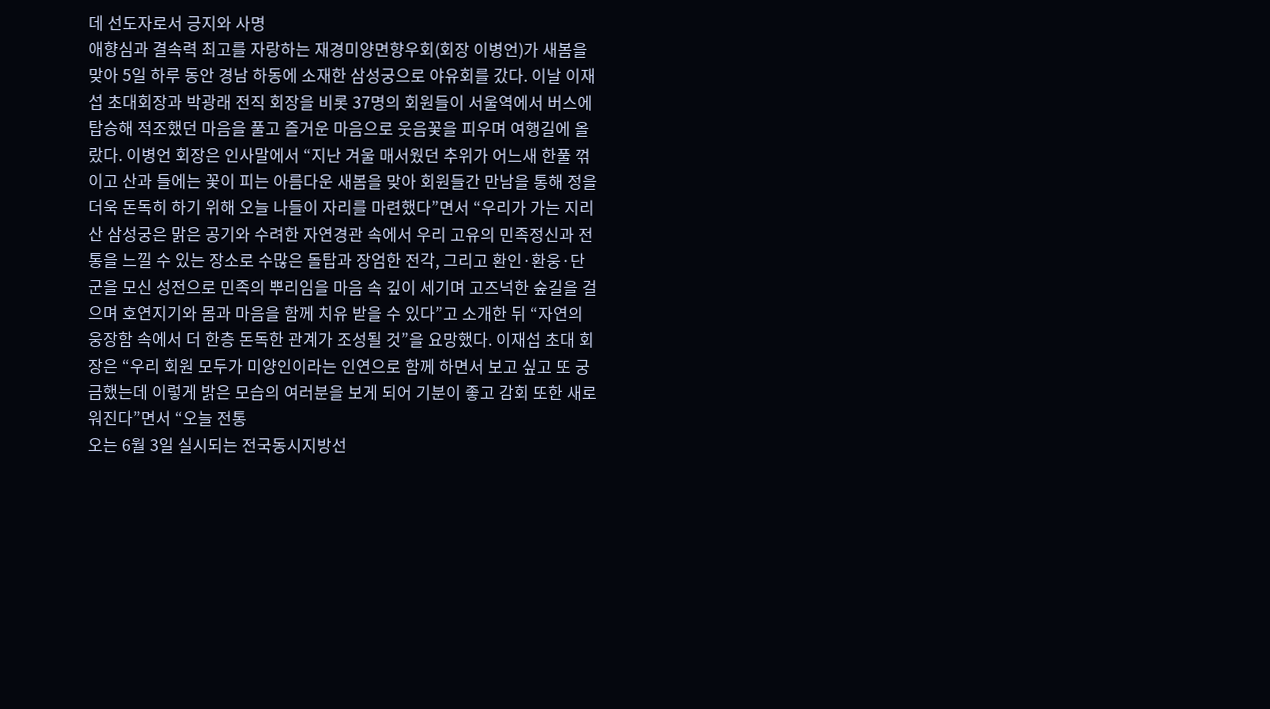데 선도자로서 긍지와 사명
애향심과 결속력 최고를 자랑하는 재경미양면향우회(회장 이병언)가 새봄을 맞아 5일 하루 동안 경남 하동에 소재한 삼성궁으로 야유회를 갔다. 이날 이재섭 초대회장과 박광래 전직 회장을 비롯 37명의 회원들이 서울역에서 버스에 탑승해 적조했던 마음을 풀고 즐거운 마음으로 웃음꽃을 피우며 여행길에 올랐다. 이병언 회장은 인사말에서 “지난 겨울 매서웠던 추위가 어느새 한풀 꺾이고 산과 들에는 꽃이 피는 아름다운 새봄을 맞아 회원들간 만남을 통해 정을 더욱 돈독히 하기 위해 오늘 나들이 자리를 마련했다”면서 “우리가 가는 지리산 삼성궁은 맑은 공기와 수려한 자연경관 속에서 우리 고유의 민족정신과 전통을 느낄 수 있는 장소로 수많은 돌탑과 장엄한 전각, 그리고 환인·환웅·단군을 모신 성전으로 민족의 뿌리임을 마음 속 깊이 세기며 고즈넉한 숲길을 걸으며 호연지기와 몸과 마음을 함께 치유 받을 수 있다”고 소개한 뒤 “자연의 웅장함 속에서 더 한층 돈독한 관계가 조성될 것”을 요망했다. 이재섭 초대 회장은 “우리 회원 모두가 미양인이라는 인연으로 함께 하면서 보고 싶고 또 궁금했는데 이렇게 밝은 모습의 여러분을 보게 되어 기분이 좋고 감회 또한 새로워진다”면서 “오늘 전통
오는 6월 3일 실시되는 전국동시지방선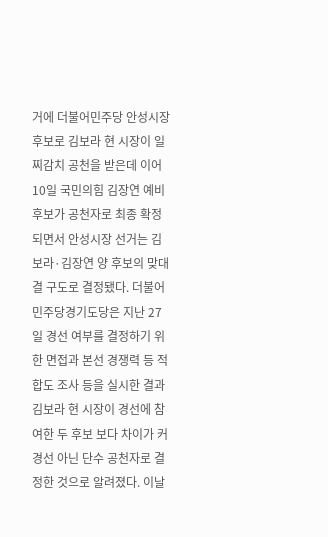거에 더불어민주당 안성시장 후보로 김보라 현 시장이 일찌감치 공천을 받은데 이어 10일 국민의힘 김장연 예비후보가 공천자로 최종 확정 되면서 안성시장 선거는 김보라·김장연 양 후보의 맞대결 구도로 결정됐다. 더불어민주당경기도당은 지난 27일 경선 여부를 결정하기 위한 면접과 본선 경쟁력 등 적합도 조사 등을 실시한 결과 김보라 현 시장이 경선에 참여한 두 후보 보다 차이가 커 경선 아닌 단수 공천자로 결정한 것으로 알려졌다. 이날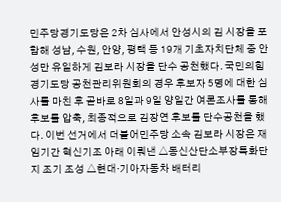민주당경기도당은 2차 심사에서 안성시의 김 시장을 포함해 성남, 수원, 안양, 평택 등 19개 기초자치단체 중 안성만 유일하게 김보라 시장을 단수 공천했다. 국민의힘경기도당 공천관리위원회의 경우 후보자 5명에 대한 심사를 마친 후 곧바로 8일과 9일 양일간 여론조사를 통해 후보를 압축, 최종적으로 김장연 후보를 단수공천을 했다. 이번 선거에서 더불어민주당 소속 김보라 시장은 재임기간 혁신기조 아래 이뤄낸 △동신산단소부장특화단지 조기 조성 △현대·기아자동차 배터리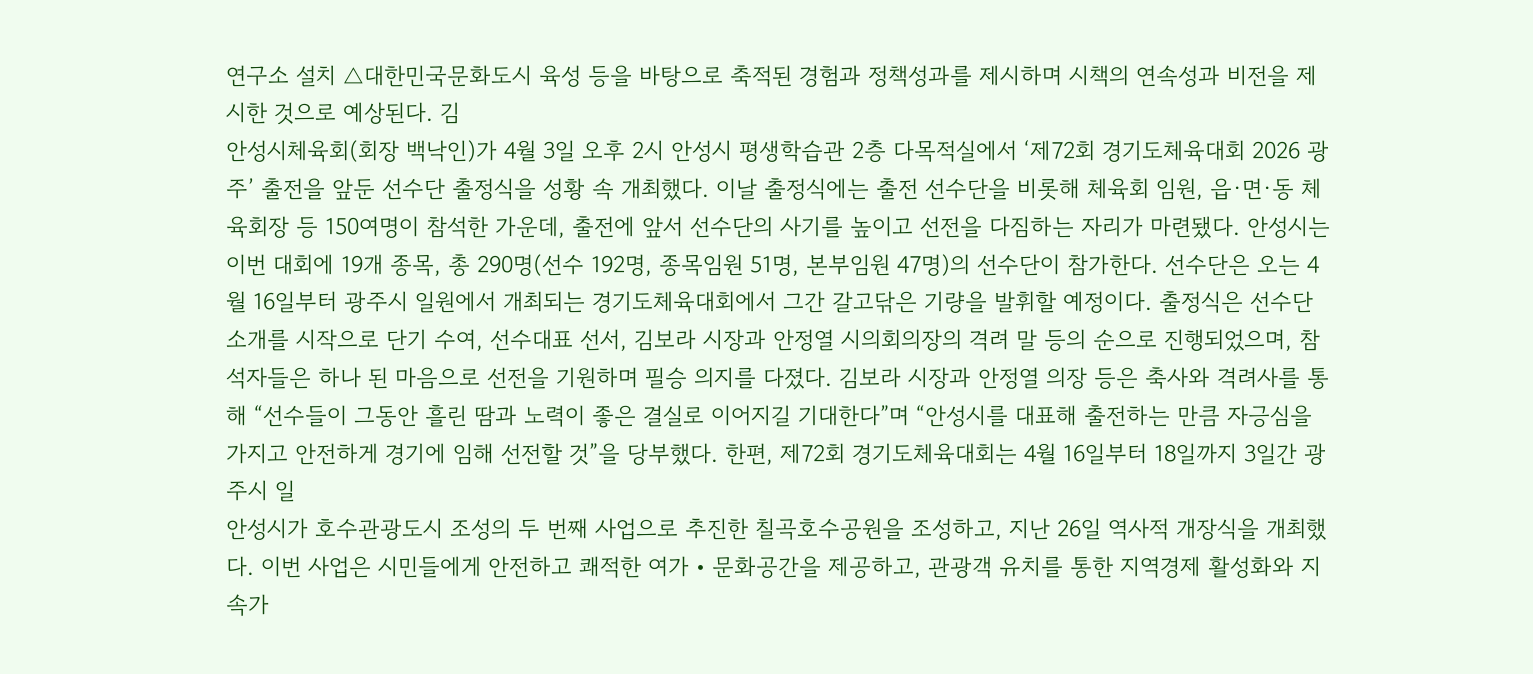연구소 설치 △대한민국문화도시 육성 등을 바탕으로 축적된 경험과 정책성과를 제시하며 시책의 연속성과 비전을 제시한 것으로 예상된다. 김
안성시체육회(회장 백낙인)가 4월 3일 오후 2시 안성시 평생학습관 2층 다목적실에서 ‘제72회 경기도체육대회 2026 광주’ 출전을 앞둔 선수단 출정식을 성황 속 개최했다. 이날 출정식에는 출전 선수단을 비롯해 체육회 임원, 읍·면·동 체육회장 등 150여명이 참석한 가운데, 출전에 앞서 선수단의 사기를 높이고 선전을 다짐하는 자리가 마련됐다. 안성시는 이번 대회에 19개 종목, 총 290명(선수 192명, 종목임원 51명, 본부임원 47명)의 선수단이 참가한다. 선수단은 오는 4월 16일부터 광주시 일원에서 개최되는 경기도체육대회에서 그간 갈고닦은 기량을 발휘할 예정이다. 출정식은 선수단 소개를 시작으로 단기 수여, 선수대표 선서, 김보라 시장과 안정열 시의회의장의 격려 말 등의 순으로 진행되었으며, 참석자들은 하나 된 마음으로 선전을 기원하며 필승 의지를 다졌다. 김보라 시장과 안정열 의장 등은 축사와 격려사를 통해 “선수들이 그동안 흘린 땀과 노력이 좋은 결실로 이어지길 기대한다”며 “안성시를 대표해 출전하는 만큼 자긍심을 가지고 안전하게 경기에 임해 선전할 것”을 당부했다. 한편, 제72회 경기도체육대회는 4월 16일부터 18일까지 3일간 광주시 일
안성시가 호수관광도시 조성의 두 번째 사업으로 추진한 칠곡호수공원을 조성하고, 지난 26일 역사적 개장식을 개최했다. 이번 사업은 시민들에게 안전하고 쾌적한 여가・문화공간을 제공하고, 관광객 유치를 통한 지역경제 활성화와 지속가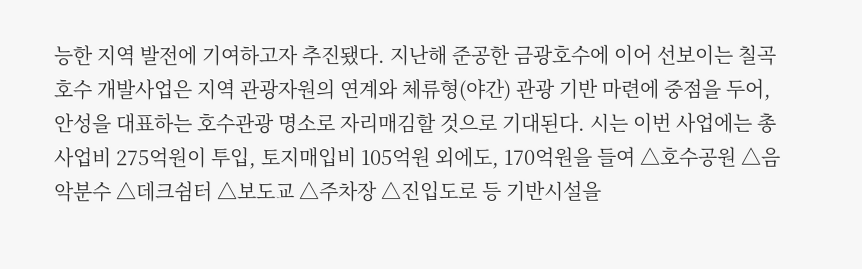능한 지역 발전에 기여하고자 추진됐다. 지난해 준공한 금광호수에 이어 선보이는 칠곡호수 개발사업은 지역 관광자원의 연계와 체류형(야간) 관광 기반 마련에 중점을 두어, 안성을 대표하는 호수관광 명소로 자리매김할 것으로 기대된다. 시는 이번 사업에는 총사업비 275억원이 투입, 토지매입비 105억원 외에도, 170억원을 들여 △호수공원 △음악분수 △데크쉼터 △보도교 △주차장 △진입도로 등 기반시설을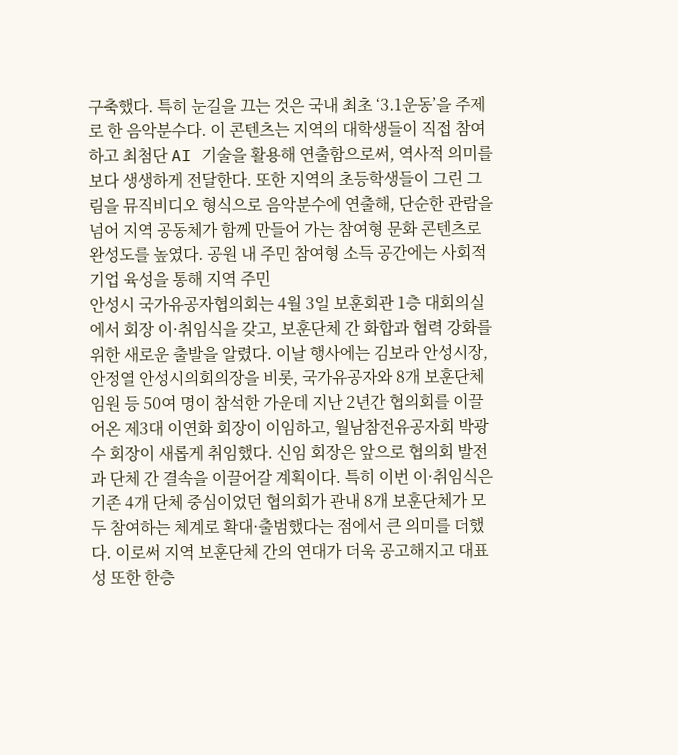구축했다. 특히 눈길을 끄는 것은 국내 최초 ‘3.1운동’을 주제로 한 음악분수다. 이 콘텐츠는 지역의 대학생들이 직접 참여하고 최첨단 AI 기술을 활용해 연출함으로써, 역사적 의미를 보다 생생하게 전달한다. 또한 지역의 초등학생들이 그린 그림을 뮤직비디오 형식으로 음악분수에 연출해, 단순한 관람을 넘어 지역 공동체가 함께 만들어 가는 참여형 문화 콘텐츠로 완성도를 높였다. 공원 내 주민 참여형 소득 공간에는 사회적기업 육성을 통해 지역 주민
안성시 국가유공자협의회는 4월 3일 보훈회관 1층 대회의실에서 회장 이·취임식을 갖고, 보훈단체 간 화합과 협력 강화를 위한 새로운 출발을 알렸다. 이날 행사에는 김보라 안성시장, 안정열 안성시의회의장을 비롯, 국가유공자와 8개 보훈단체 임원 등 50여 명이 참석한 가운데 지난 2년간 협의회를 이끌어온 제3대 이연화 회장이 이임하고, 월남참전유공자회 박광수 회장이 새롭게 취임했다. 신임 회장은 앞으로 협의회 발전과 단체 간 결속을 이끌어갈 계획이다. 특히 이번 이·취임식은 기존 4개 단체 중심이었던 협의회가 관내 8개 보훈단체가 모두 참여하는 체계로 확대·출범했다는 점에서 큰 의미를 더했다. 이로써 지역 보훈단체 간의 연대가 더욱 공고해지고 대표성 또한 한층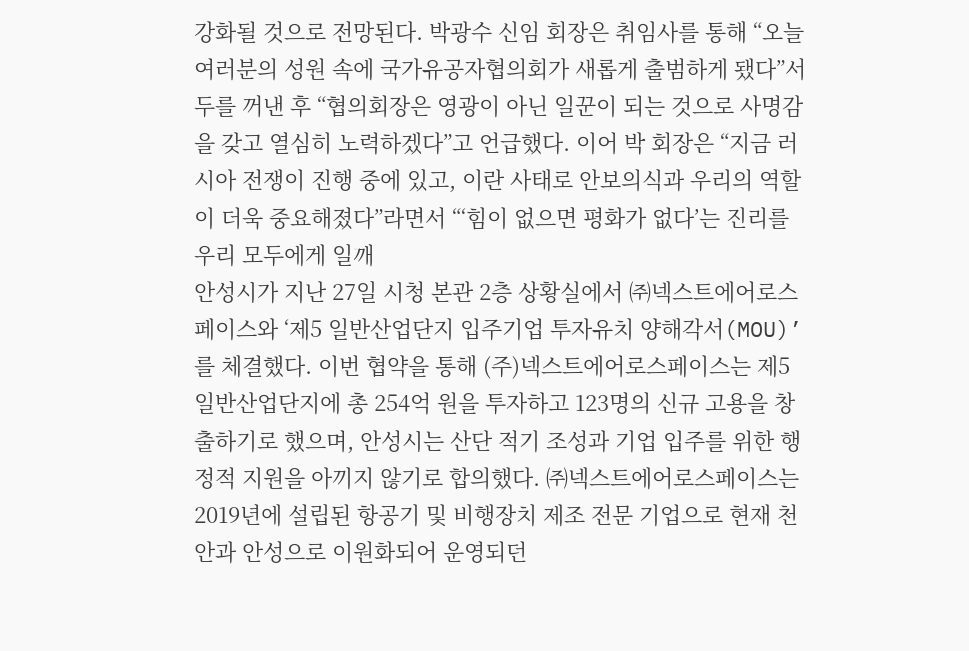강화될 것으로 전망된다. 박광수 신임 회장은 취임사를 통해 “오늘 여러분의 성원 속에 국가유공자협의회가 새롭게 출범하게 됐다”서두를 꺼낸 후 “협의회장은 영광이 아닌 일꾼이 되는 것으로 사명감을 갖고 열심히 노력하겠다”고 언급했다. 이어 박 회장은 “지금 러시아 전쟁이 진행 중에 있고, 이란 사태로 안보의식과 우리의 역할이 더욱 중요해졌다”라면서 “‘힘이 없으면 평화가 없다’는 진리를 우리 모두에게 일깨
안성시가 지난 27일 시청 본관 2층 상황실에서 ㈜넥스트에어로스페이스와 ‘제5 일반산업단지 입주기업 투자유치 양해각서(MOU)’를 체결했다. 이번 협약을 통해 (주)넥스트에어로스페이스는 제5 일반산업단지에 총 254억 원을 투자하고 123명의 신규 고용을 창출하기로 했으며, 안성시는 산단 적기 조성과 기업 입주를 위한 행정적 지원을 아끼지 않기로 합의했다. ㈜넥스트에어로스페이스는 2019년에 설립된 항공기 및 비행장치 제조 전문 기업으로 현재 천안과 안성으로 이원화되어 운영되던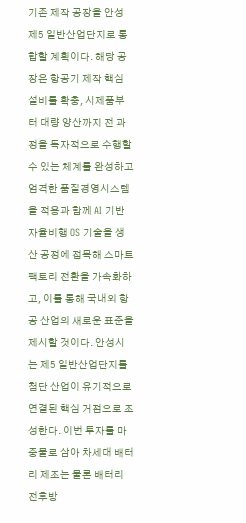기존 제작 공장을 안성 제5 일반산업단지로 통합할 계획이다. 해당 공장은 항공기 제작 핵심 설비를 확충, 시제품부터 대량 양산까지 전 과정을 독자적으로 수행할 수 있는 체계를 완성하고 엄격한 품질경영시스템을 적용과 함께 AI 기반 자율비행 OS 기술을 생산 공정에 접목해 스마트 팩토리 전환을 가속화하고, 이를 통해 국내외 항공 산업의 새로운 표준을 제시할 것이다. 안성시는 제5 일반산업단지를 첨단 산업이 유기적으로 연결된 핵심 거점으로 조성한다. 이번 투자를 마중물로 삼아 차세대 배터리 제조는 물론 배터리 전후방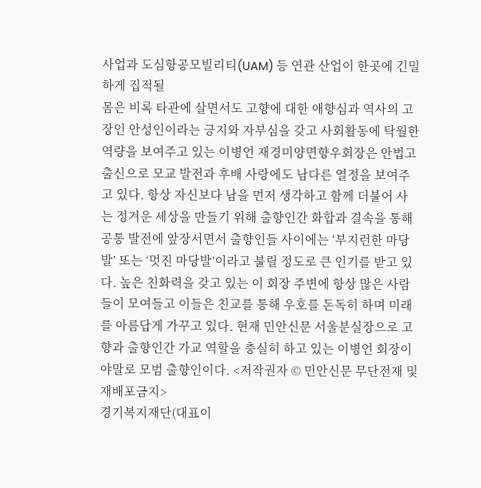사업과 도심항공모빌리티(UAM) 등 연관 산업이 한곳에 긴밀하게 집적될
몸은 비록 타관에 살면서도 고향에 대한 애향심과 역사의 고장인 안성인이라는 긍지와 자부심을 갖고 사회활동에 탁월한 역량을 보여주고 있는 이병언 재경미양면향우회장은 안법고 출신으로 모교 발전과 후배 사랑에도 남다른 열정을 보여주고 있다. 항상 자신보다 남을 먼저 생각하고 함께 더불어 사는 정겨운 세상을 만들기 위해 출향인간 화합과 결속을 통해 공통 발전에 앞장서면서 출향인들 사이에는 ‘부지런한 마당발’ 또는 ‘멋진 마당발’이라고 불릴 정도로 큰 인기를 받고 있다. 높은 친화력을 갖고 있는 이 회장 주변에 항상 많은 사람들이 모여들고 이들은 친교를 통해 우호를 돈독히 하며 미래를 아름답게 가꾸고 있다. 현재 민안신문 서울분실장으로 고향과 출향인간 가교 역할을 충실히 하고 있는 이병언 회장이야말로 모범 출향인이다. <저작권자 © 민안신문 무단전재 및 재배포금지>
경기복지재단(대표이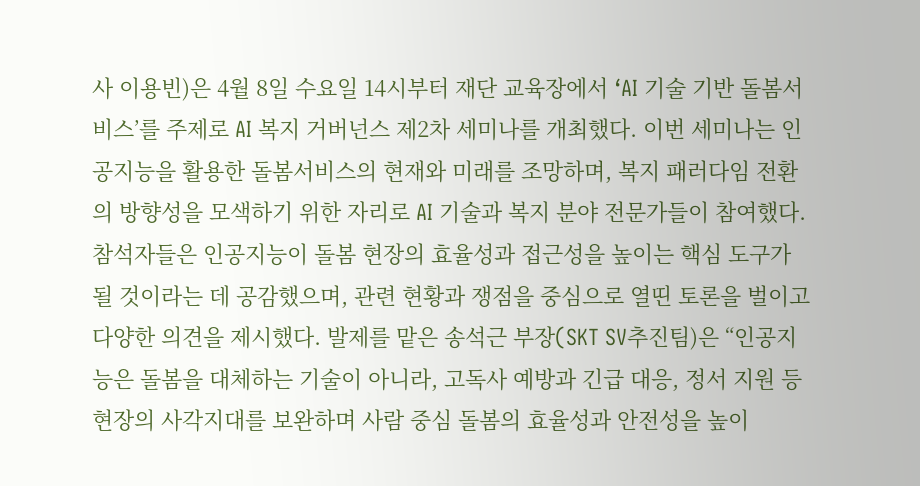사 이용빈)은 4월 8일 수요일 14시부터 재단 교육장에서 ‘AI 기술 기반 돌봄서비스’를 주제로 AI 복지 거버넌스 제2차 세미나를 개최했다. 이번 세미나는 인공지능을 활용한 돌봄서비스의 현재와 미래를 조망하며, 복지 패러다임 전환의 방향성을 모색하기 위한 자리로 AI 기술과 복지 분야 전문가들이 참여했다. 참석자들은 인공지능이 돌봄 현장의 효율성과 접근성을 높이는 핵심 도구가 될 것이라는 데 공감했으며, 관련 현황과 쟁점을 중심으로 열띤 토론을 벌이고 다양한 의견을 제시했다. 발제를 맡은 송석근 부장(SKT SV추진팀)은 “인공지능은 돌봄을 대체하는 기술이 아니라, 고독사 예방과 긴급 대응, 정서 지원 등 현장의 사각지대를 보완하며 사람 중심 돌봄의 효율성과 안전성을 높이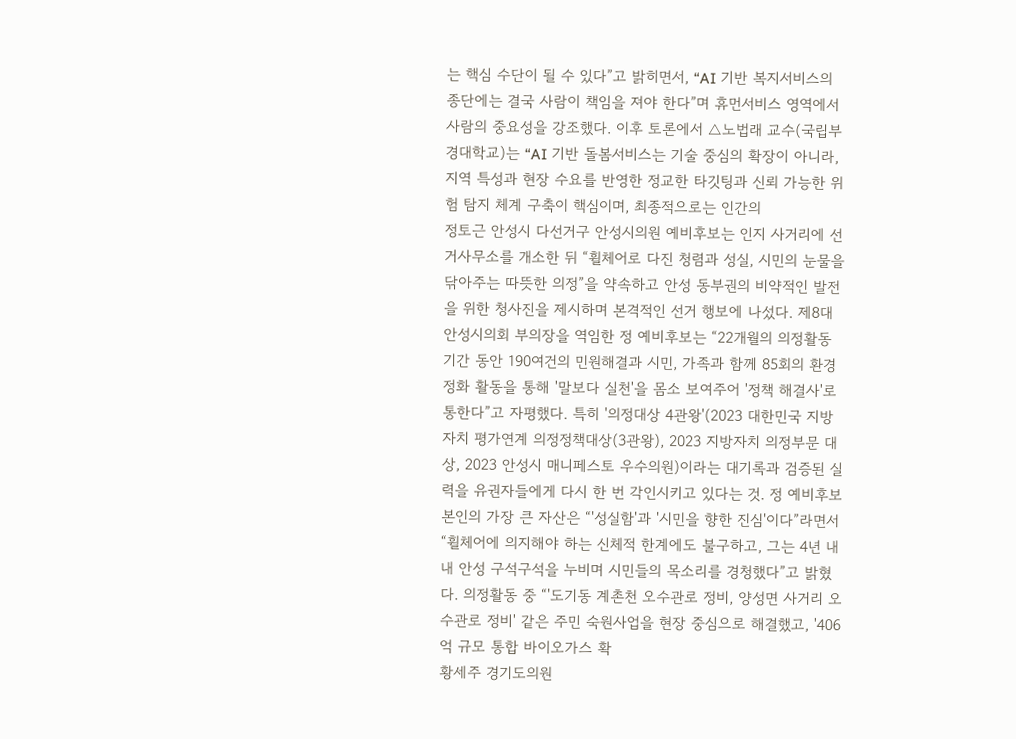는 핵심 수단이 될 수 있다”고 밝히면서, “AI 기반 복지서비스의 종단에는 결국 사람이 책임을 져야 한다”며 휴먼서비스 영역에서 사람의 중요성을 강조했다. 이후 토론에서 △노법래 교수(국립부경대학교)는 “AI 기반 돌봄서비스는 기술 중심의 확장이 아니라, 지역 특성과 현장 수요를 반영한 정교한 타깃팅과 신뢰 가능한 위험 탐지 체계 구축이 핵심이며, 최종적으로는 인간의
정토근 안성시 다선거구 안성시의원 예비후보는 인지 사거리에 선거사무소를 개소한 뒤 “휠체어로 다진 청렴과 성실, 시민의 눈물을 닦아주는 따뜻한 의정”을 약속하고 안성 동부권의 비약적인 발전을 위한 청사진을 제시하며 본격적인 선거 행보에 나섰다. 제8대 안성시의회 부의장을 역임한 정 예비후보는 “22개월의 의정활동 기간 동안 190여건의 민원해결과 시민, 가족과 함께 85회의 환경정화 활동을 통해 '말보다 실천'을 몸소 보여주어 '정책 해결사'로 통한다”고 자평했다. 특히 '의정대상 4관왕'(2023 대한민국 지방자치 평가연계 의정정책대상(3관왕), 2023 지방자치 의정부문 대상, 2023 안성시 매니페스토 우수의원)이라는 대기록과 검증된 실력을 유권자들에게 다시 한 번 각인시키고 있다는 것. 정 예비후보 본인의 가장 큰 자산은 “'성실함'과 '시민을 향한 진심'이다”라면서 “휠체어에 의지해야 하는 신체적 한계에도 불구하고, 그는 4년 내내 안성 구석구석을 누비며 시민들의 목소리를 경청했다”고 밝혔다. 의정활동 중 “'도기동 계촌천 오수관로 정비, 양성면 사거리 오수관로 정비' 같은 주민 숙원사업을 현장 중심으로 해결했고, '406억 규모 통합 바이오가스 확
황세주 경기도의원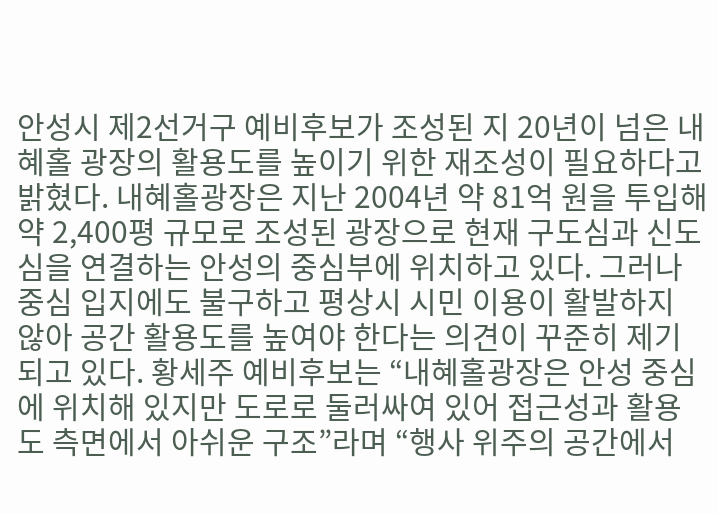안성시 제2선거구 예비후보가 조성된 지 20년이 넘은 내혜홀 광장의 활용도를 높이기 위한 재조성이 필요하다고 밝혔다. 내혜홀광장은 지난 2004년 약 81억 원을 투입해 약 2,400평 규모로 조성된 광장으로 현재 구도심과 신도심을 연결하는 안성의 중심부에 위치하고 있다. 그러나 중심 입지에도 불구하고 평상시 시민 이용이 활발하지 않아 공간 활용도를 높여야 한다는 의견이 꾸준히 제기되고 있다. 황세주 예비후보는 “내혜홀광장은 안성 중심에 위치해 있지만 도로로 둘러싸여 있어 접근성과 활용도 측면에서 아쉬운 구조”라며 “행사 위주의 공간에서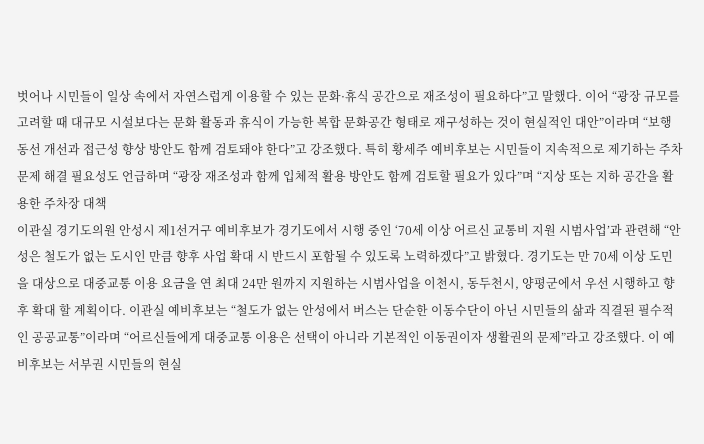벗어나 시민들이 일상 속에서 자연스럽게 이용할 수 있는 문화·휴식 공간으로 재조성이 필요하다”고 말했다. 이어 “광장 규모를 고려할 때 대규모 시설보다는 문화 활동과 휴식이 가능한 복합 문화공간 형태로 재구성하는 것이 현실적인 대안”이라며 “보행 동선 개선과 접근성 향상 방안도 함께 검토돼야 한다”고 강조했다. 특히 황세주 예비후보는 시민들이 지속적으로 제기하는 주차 문제 해결 필요성도 언급하며 “광장 재조성과 함께 입체적 활용 방안도 함께 검토할 필요가 있다”며 “지상 또는 지하 공간을 활용한 주차장 대책
이관실 경기도의원 안성시 제1선거구 예비후보가 경기도에서 시행 중인 ‘70세 이상 어르신 교통비 지원 시범사업’과 관련해 “안성은 철도가 없는 도시인 만큼 향후 사업 확대 시 반드시 포함될 수 있도록 노력하겠다”고 밝혔다. 경기도는 만 70세 이상 도민을 대상으로 대중교통 이용 요금을 연 최대 24만 원까지 지원하는 시범사업을 이천시, 동두천시, 양평군에서 우선 시행하고 향후 확대 할 계획이다. 이관실 예비후보는 “철도가 없는 안성에서 버스는 단순한 이동수단이 아닌 시민들의 삶과 직결된 필수적인 공공교통”이라며 “어르신들에게 대중교통 이용은 선택이 아니라 기본적인 이동권이자 생활권의 문제”라고 강조했다. 이 예비후보는 서부권 시민들의 현실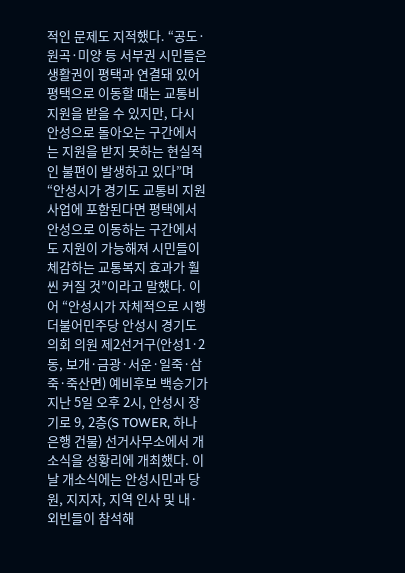적인 문제도 지적했다. “공도·원곡·미양 등 서부권 시민들은 생활권이 평택과 연결돼 있어 평택으로 이동할 때는 교통비 지원을 받을 수 있지만, 다시 안성으로 돌아오는 구간에서는 지원을 받지 못하는 현실적인 불편이 발생하고 있다”며 “안성시가 경기도 교통비 지원 사업에 포함된다면 평택에서 안성으로 이동하는 구간에서도 지원이 가능해져 시민들이 체감하는 교통복지 효과가 훨씬 커질 것”이라고 말했다. 이어 “안성시가 자체적으로 시행
더불어민주당 안성시 경기도의회 의원 제2선거구(안성1·2동, 보개·금광·서운·일죽·삼죽·죽산면) 예비후보 백승기가 지난 5일 오후 2시, 안성시 장기로 9, 2층(S TOWER, 하나은행 건물) 선거사무소에서 개소식을 성황리에 개최했다. 이날 개소식에는 안성시민과 당원, 지지자, 지역 인사 및 내·외빈들이 참석해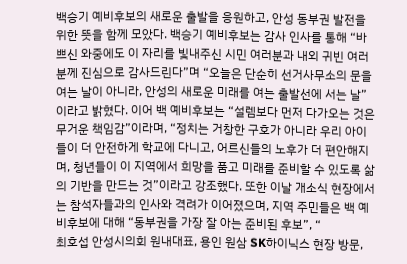백승기 예비후보의 새로운 출발을 응원하고, 안성 동부권 발전을 위한 뜻을 함께 모았다. 백승기 예비후보는 감사 인사를 통해 “바쁘신 와중에도 이 자리를 빛내주신 시민 여러분과 내외 귀빈 여러분께 진심으로 감사드린다”며 “오늘은 단순히 선거사무소의 문을 여는 날이 아니라, 안성의 새로운 미래를 여는 출발선에 서는 날”이라고 밝혔다. 이어 백 예비후보는 “설렘보다 먼저 다가오는 것은 무거운 책임감”이라며, “정치는 거창한 구호가 아니라 우리 아이들이 더 안전하게 학교에 다니고, 어르신들의 노후가 더 편안해지며, 청년들이 이 지역에서 희망을 품고 미래를 준비할 수 있도록 삶의 기반을 만드는 것”이라고 강조했다. 또한 이날 개소식 현장에서는 참석자들과의 인사와 격려가 이어졌으며, 지역 주민들은 백 예비후보에 대해 “동부권을 가장 잘 아는 준비된 후보”, “
최호섭 안성시의회 원내대표, 용인 원삼 SK하이닉스 현장 방문,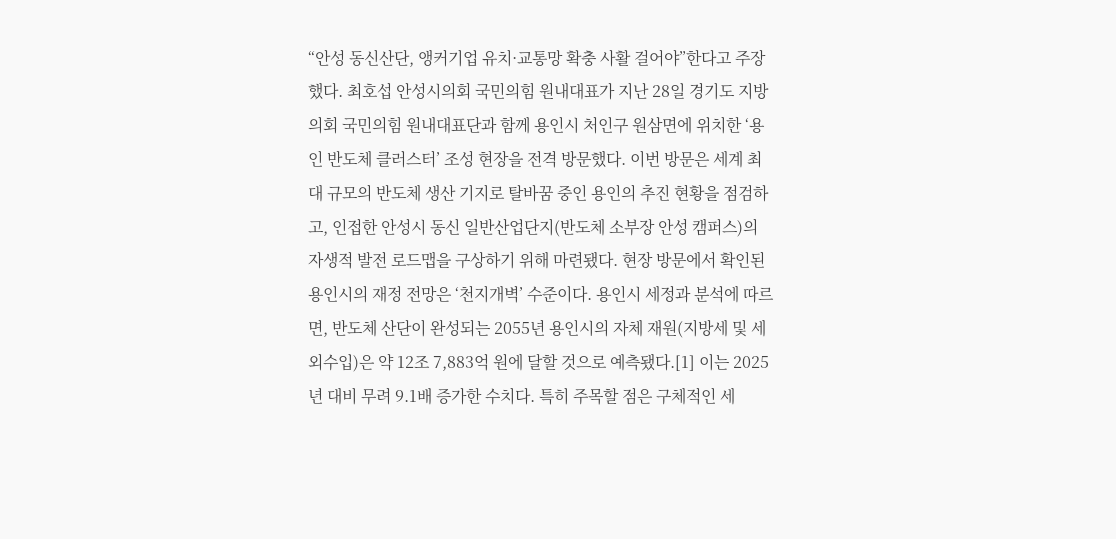“안성 동신산단, 앵커기업 유치·교통망 확충 사활 걸어야”한다고 주장했다. 최호섭 안성시의회 국민의힘 원내대표가 지난 28일 경기도 지방의회 국민의힘 원내대표단과 함께 용인시 처인구 원삼면에 위치한 ‘용인 반도체 클러스터’ 조성 현장을 전격 방문했다. 이번 방문은 세계 최대 규모의 반도체 생산 기지로 탈바꿈 중인 용인의 추진 현황을 점검하고, 인접한 안성시 동신 일반산업단지(반도체 소부장 안성 캠퍼스)의 자생적 발전 로드맵을 구상하기 위해 마련됐다. 현장 방문에서 확인된 용인시의 재정 전망은 ‘천지개벽’ 수준이다. 용인시 세정과 분석에 따르면, 반도체 산단이 완성되는 2055년 용인시의 자체 재원(지방세 및 세외수입)은 약 12조 7,883억 원에 달할 것으로 예측됐다.[1] 이는 2025년 대비 무려 9.1배 증가한 수치다. 특히 주목할 점은 구체적인 세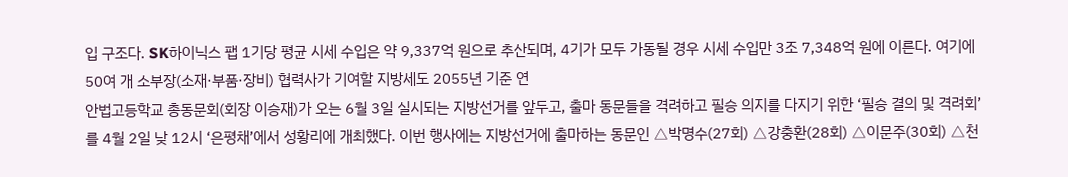입 구조다. SK하이닉스 팹 1기당 평균 시세 수입은 약 9,337억 원으로 추산되며, 4기가 모두 가동될 경우 시세 수입만 3조 7,348억 원에 이른다. 여기에 50여 개 소부장(소재·부품·장비) 협력사가 기여할 지방세도 2055년 기준 연
안법고등학교 총동문회(회장 이승재)가 오는 6월 3일 실시되는 지방선거를 앞두고, 출마 동문들을 격려하고 필승 의지를 다지기 위한 ‘필승 결의 및 격려회’를 4월 2일 낮 12시 ‘은평채’에서 성황리에 개최했다. 이번 행사에는 지방선거에 출마하는 동문인 △박명수(27회) △강충환(28회) △이문주(30회) △천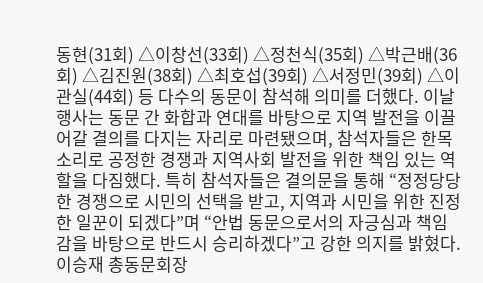동현(31회) △이창선(33회) △정천식(35회) △박근배(36회) △김진원(38회) △최호섭(39회) △서정민(39회) △이관실(44회) 등 다수의 동문이 참석해 의미를 더했다. 이날 행사는 동문 간 화합과 연대를 바탕으로 지역 발전을 이끌어갈 결의를 다지는 자리로 마련됐으며, 참석자들은 한목소리로 공정한 경쟁과 지역사회 발전을 위한 책임 있는 역할을 다짐했다. 특히 참석자들은 결의문을 통해 “정정당당한 경쟁으로 시민의 선택을 받고, 지역과 시민을 위한 진정한 일꾼이 되겠다”며 “안법 동문으로서의 자긍심과 책임감을 바탕으로 반드시 승리하겠다”고 강한 의지를 밝혔다. 이승재 총동문회장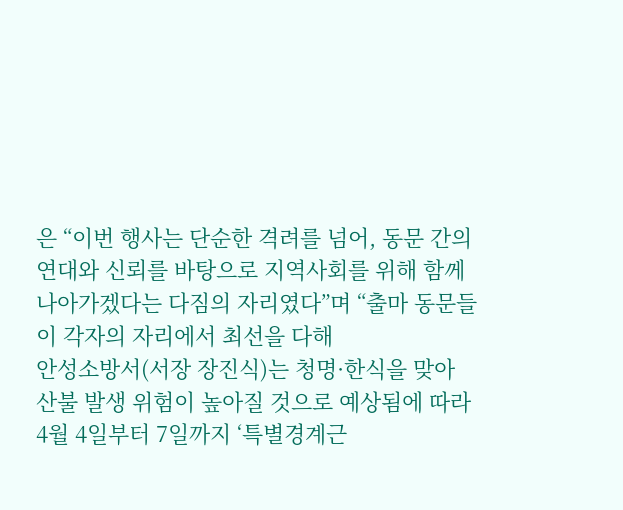은 “이번 행사는 단순한 격려를 넘어, 동문 간의 연대와 신뢰를 바탕으로 지역사회를 위해 함께 나아가겠다는 다짐의 자리였다”며 “출마 동문들이 각자의 자리에서 최선을 다해
안성소방서(서장 장진식)는 청명·한식을 맞아 산불 발생 위험이 높아질 것으로 예상됨에 따라 4월 4일부터 7일까지 ‘특별경계근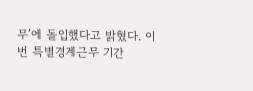무’에 돌입했다고 밝혔다. 이번 특별경계근무 기간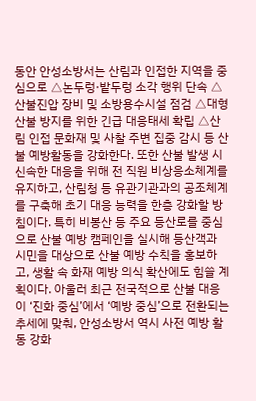동안 안성소방서는 산림과 인접한 지역을 중심으로 △논두렁·밭두렁 소각 행위 단속 △산불진압 장비 및 소방용수시설 점검 △대형 산불 방지를 위한 긴급 대응태세 확립 △산림 인접 문화재 및 사찰 주변 집중 감시 등 산불 예방활동을 강화한다. 또한 산불 발생 시 신속한 대응을 위해 전 직원 비상응소체계를 유지하고, 산림청 등 유관기관과의 공조체계를 구축해 초기 대응 능력을 한층 강화할 방침이다. 특히 비봉산 등 주요 등산로를 중심으로 산불 예방 캠페인을 실시해 등산객과 시민을 대상으로 산불 예방 수칙을 홍보하고, 생활 속 화재 예방 의식 확산에도 힘쓸 계획이다. 아울러 최근 전국적으로 산불 대응이 ‘진화 중심’에서 ‘예방 중심’으로 전환되는 추세에 맞춰, 안성소방서 역시 사전 예방 활동 강화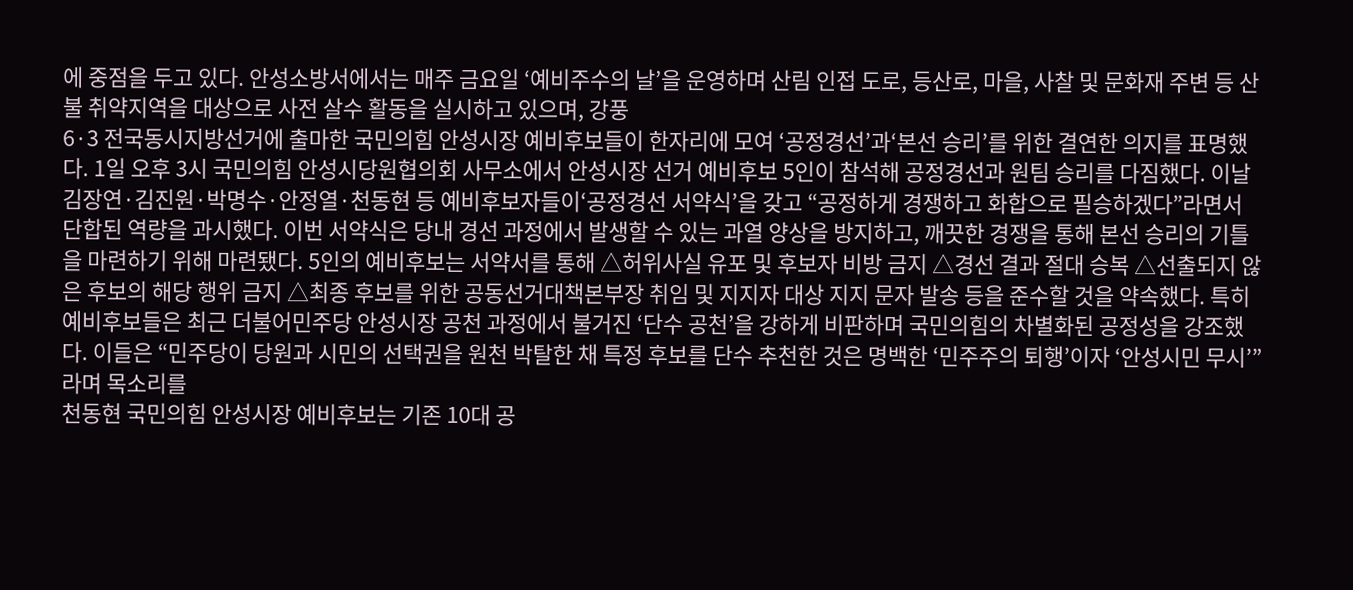에 중점을 두고 있다. 안성소방서에서는 매주 금요일 ‘예비주수의 날’을 운영하며 산림 인접 도로, 등산로, 마을, 사찰 및 문화재 주변 등 산불 취약지역을 대상으로 사전 살수 활동을 실시하고 있으며, 강풍
6·3 전국동시지방선거에 출마한 국민의힘 안성시장 예비후보들이 한자리에 모여 ‘공정경선’과‘본선 승리’를 위한 결연한 의지를 표명했다. 1일 오후 3시 국민의힘 안성시당원협의회 사무소에서 안성시장 선거 예비후보 5인이 참석해 공정경선과 원팀 승리를 다짐했다. 이날 김장연·김진원·박명수·안정열·천동현 등 예비후보자들이‘공정경선 서약식’을 갖고 “공정하게 경쟁하고 화합으로 필승하겠다”라면서 단합된 역량을 과시했다. 이번 서약식은 당내 경선 과정에서 발생할 수 있는 과열 양상을 방지하고, 깨끗한 경쟁을 통해 본선 승리의 기틀을 마련하기 위해 마련됐다. 5인의 예비후보는 서약서를 통해 △허위사실 유포 및 후보자 비방 금지 △경선 결과 절대 승복 △선출되지 않은 후보의 해당 행위 금지 △최종 후보를 위한 공동선거대책본부장 취임 및 지지자 대상 지지 문자 발송 등을 준수할 것을 약속했다. 특히 예비후보들은 최근 더불어민주당 안성시장 공천 과정에서 불거진 ‘단수 공천’을 강하게 비판하며 국민의힘의 차별화된 공정성을 강조했다. 이들은 “민주당이 당원과 시민의 선택권을 원천 박탈한 채 특정 후보를 단수 추천한 것은 명백한 ‘민주주의 퇴행’이자 ‘안성시민 무시’”라며 목소리를
천동현 국민의힘 안성시장 예비후보는 기존 10대 공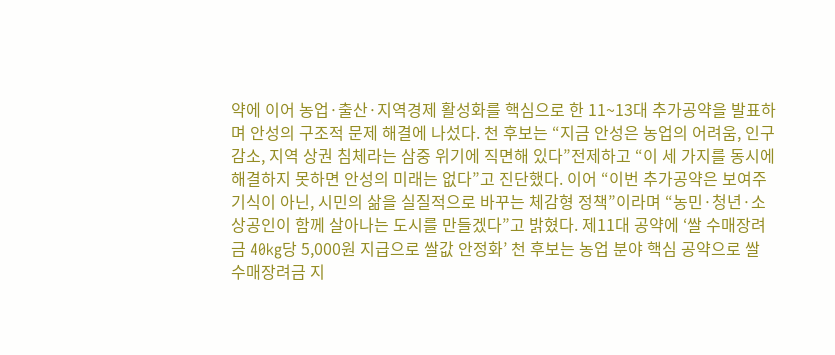약에 이어 농업·출산·지역경제 활성화를 핵심으로 한 11~13대 추가공약을 발표하며 안성의 구조적 문제 해결에 나섰다. 천 후보는 “지금 안성은 농업의 어려움, 인구 감소, 지역 상권 침체라는 삼중 위기에 직면해 있다”전제하고 “이 세 가지를 동시에 해결하지 못하면 안성의 미래는 없다”고 진단했다. 이어 “이번 추가공약은 보여주기식이 아닌, 시민의 삶을 실질적으로 바꾸는 체감형 정책”이라며 “농민·청년·소상공인이 함께 살아나는 도시를 만들겠다”고 밝혔다. 제11대 공약에 ‘쌀 수매장려금 40kg당 5,000원 지급으로 쌀값 안정화’ 천 후보는 농업 분야 핵심 공약으로 쌀 수매장려금 지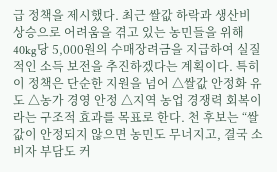급 정책을 제시했다. 최근 쌀값 하락과 생산비 상승으로 어려움을 겪고 있는 농민들을 위해 40kg당 5,000원의 수매장려금을 지급하여 실질적인 소득 보전을 추진하겠다는 계획이다. 특히 이 정책은 단순한 지원을 넘어 △쌀값 안정화 유도 △농가 경영 안정 △지역 농업 경쟁력 회복이라는 구조적 효과를 목표로 한다. 천 후보는 “쌀값이 안정되지 않으면 농민도 무너지고, 결국 소비자 부담도 커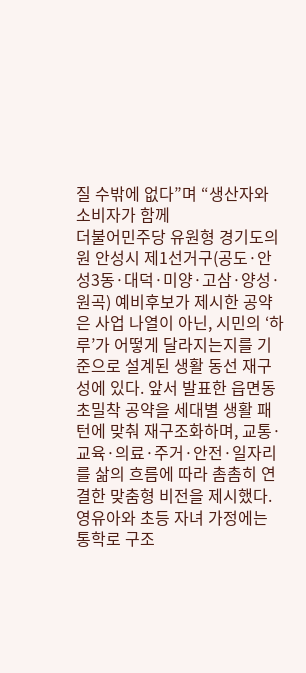질 수밖에 없다”며 “생산자와 소비자가 함께
더불어민주당 유원형 경기도의원 안성시 제1선거구(공도·안성3동·대덕·미양·고삼·양성·원곡) 예비후보가 제시한 공약은 사업 나열이 아닌, 시민의 ‘하루’가 어떻게 달라지는지를 기준으로 설계된 생활 동선 재구성에 있다. 앞서 발표한 읍면동 초밀착 공약을 세대별 생활 패턴에 맞춰 재구조화하며, 교통·교육·의료·주거·안전·일자리를 삶의 흐름에 따라 촘촘히 연결한 맞춤형 비전을 제시했다. 영유아와 초등 자녀 가정에는 통학로 구조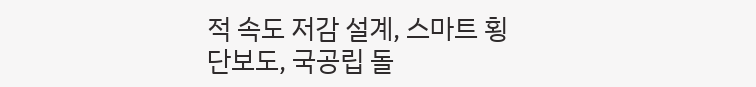적 속도 저감 설계, 스마트 횡단보도, 국공립 돌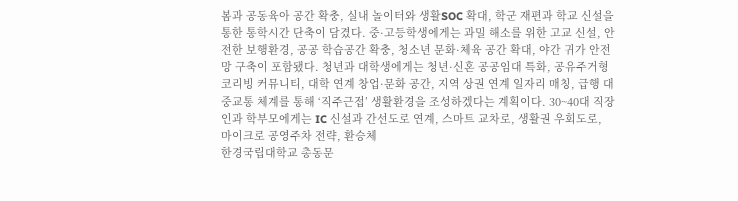봄과 공동육아 공간 확충, 실내 놀이터와 생활SOC 확대, 학군 재편과 학교 신설을 통한 통학시간 단축이 담겼다. 중·고등학생에게는 과밀 해소를 위한 고교 신설, 안전한 보행환경, 공공 학습공간 확충, 청소년 문화·체육 공간 확대, 야간 귀가 안전망 구축이 포함됐다. 청년과 대학생에게는 청년·신혼 공공임대 특화, 공유주거형 코리빙 커뮤니티, 대학 연계 창업·문화 공간, 지역 상권 연계 일자리 매칭, 급행 대중교통 체계를 통해 ‘직주근접’ 생활환경을 조성하겠다는 계획이다. 30~40대 직장인과 학부모에게는 IC 신설과 간선도로 연계, 스마트 교차로, 생활권 우회도로, 마이크로 공영주차 전략, 환승체
한경국립대학교 총동문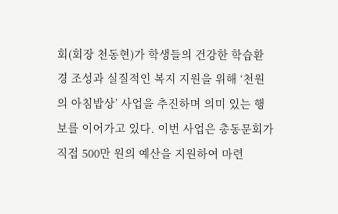회(회장 천동현)가 학생들의 건강한 학습환경 조성과 실질적인 복지 지원을 위해 ‘천원의 아침밥상’ 사업을 추진하며 의미 있는 행보를 이어가고 있다. 이번 사업은 총동문회가 직접 500만 원의 예산을 지원하여 마련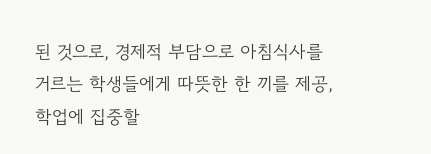된 것으로, 경제적 부담으로 아침식사를 거르는 학생들에게 따뜻한 한 끼를 제공, 학업에 집중할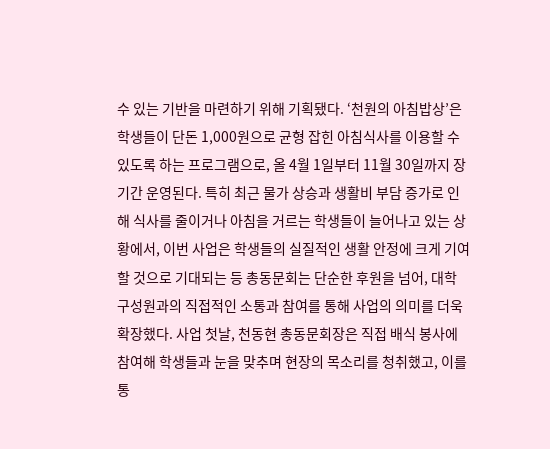수 있는 기반을 마련하기 위해 기획됐다. ‘천원의 아침밥상’은 학생들이 단돈 1,000원으로 균형 잡힌 아침식사를 이용할 수 있도록 하는 프로그램으로, 올 4월 1일부터 11월 30일까지 장기간 운영된다. 특히 최근 물가 상승과 생활비 부담 증가로 인해 식사를 줄이거나 아침을 거르는 학생들이 늘어나고 있는 상황에서, 이번 사업은 학생들의 실질적인 생활 안정에 크게 기여할 것으로 기대되는 등 총동문회는 단순한 후원을 넘어, 대학 구성원과의 직접적인 소통과 참여를 통해 사업의 의미를 더욱 확장했다. 사업 첫날, 천동현 총동문회장은 직접 배식 봉사에 참여해 학생들과 눈을 맞추며 현장의 목소리를 청취했고, 이를 통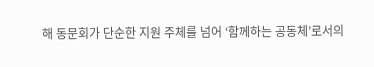해 동문회가 단순한 지원 주체를 넘어 ‘함께하는 공동체’로서의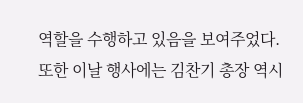역할을 수행하고 있음을 보여주었다. 또한 이날 행사에는 김찬기 총장 역시